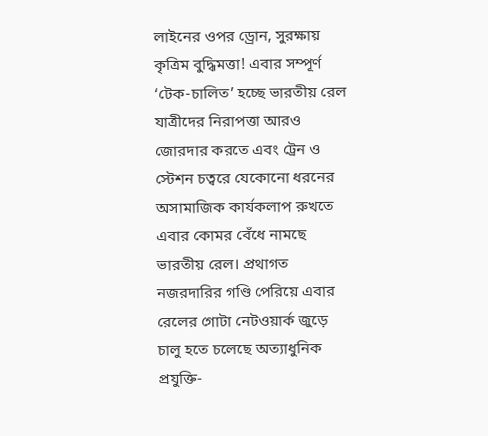লাইনের ওপর ড্রোন, সুরক্ষায় কৃত্রিম বুদ্ধিমত্তা! এবার সম্পূর্ণ ‘টেক-চালিত’ হচ্ছে ভারতীয় রেল
যাত্রীদের নিরাপত্তা আরও জোরদার করতে এবং ট্রেন ও স্টেশন চত্বরে যেকোনো ধরনের অসামাজিক কার্যকলাপ রুখতে এবার কোমর বেঁধে নামছে ভারতীয় রেল। প্রথাগত নজরদারির গণ্ডি পেরিয়ে এবার রেলের গোটা নেটওয়ার্ক জুড়ে চালু হতে চলেছে অত্যাধুনিক প্রযুক্তি-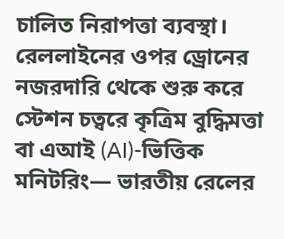চালিত নিরাপত্তা ব্যবস্থা। রেললাইনের ওপর ড্রোনের নজরদারি থেকে শুরু করে স্টেশন চত্বরে কৃত্রিম বুদ্ধিমত্তা বা এআই (AI)-ভিত্তিক মনিটরিং— ভারতীয় রেলের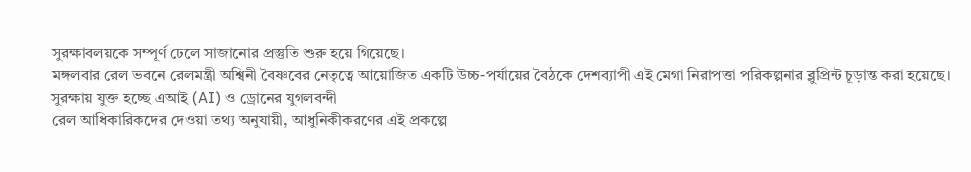সুরক্ষাবলয়কে সম্পূর্ণ ঢেলে সাজানোর প্রস্তুতি শুরু হয়ে গিয়েছে।
মঙ্গলবার রেল ভবনে রেলমন্ত্রী অশ্বিনী বৈষ্ণবের নেতৃত্বে আয়োজিত একটি উচ্চ-পর্যায়ের বৈঠকে দেশব্যাপী এই মেগা নিরাপত্তা পরিকল্পনার ব্লুপ্রিন্ট চূড়ান্ত করা হয়েছে।
সুরক্ষায় যুক্ত হচ্ছে এআই (AI) ও ড্রোনের যুগলবন্দী
রেল আধিকারিকদের দেওয়া তথ্য অনুযায়ী, আধুনিকীকরণের এই প্রকল্পে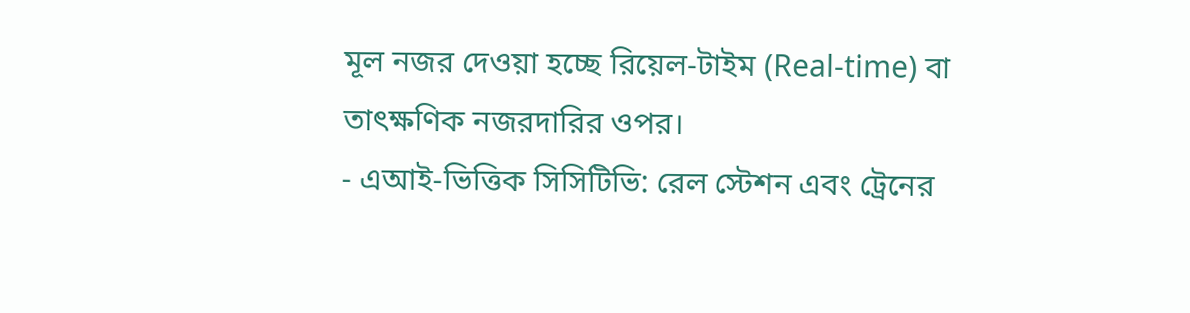মূল নজর দেওয়া হচ্ছে রিয়েল-টাইম (Real-time) বা তাৎক্ষণিক নজরদারির ওপর।
- এআই-ভিত্তিক সিসিটিভি: রেল স্টেশন এবং ট্রেনের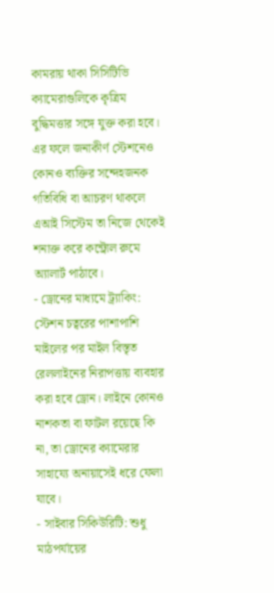কামরায় থাকা সিসিটিভি ক্যামেরাগুলিকে কৃত্রিম বুদ্ধিমত্তার সঙ্গে যুক্ত করা হবে। এর ফলে জনাকীর্ণ স্টেশনেও কোনও ব্যক্তির সন্দেহজনক গতিবিধি বা আচরণ থাকলে এআই সিস্টেম তা নিজে থেকেই শনাক্ত করে কন্ট্রোল রুমে অ্যালার্ট পাঠাবে।
- ড্রোনের মাধ্যমে ট্র্যাকিং: স্টেশন চত্বরের পাশাপাশি মাইলের পর মাইল বিস্তৃত রেললাইনের নিরাপত্তায় ব্যবহার করা হবে ড্রোন। লাইনে কোনও নাশকতা বা ফাটল রয়েছে কি না, তা ড্রোনের ক্যামেরার সাহায্যে অনায়াসেই ধরে ফেলা যাবে।
- সাইবার সিকিউরিটি: শুধু মাঠপর্যায়ের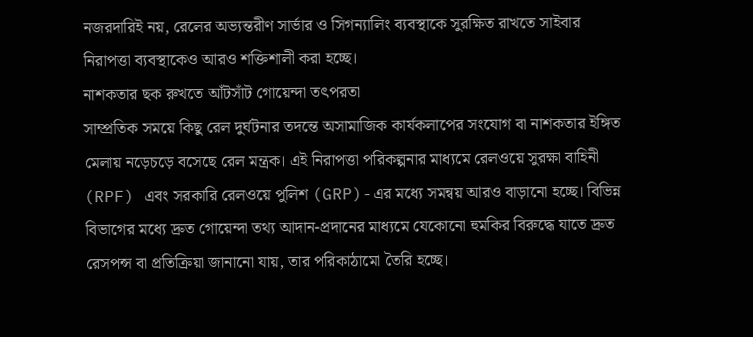নজরদারিই নয়, রেলের অভ্যন্তরীণ সার্ভার ও সিগন্যালিং ব্যবস্থাকে সুরক্ষিত রাখতে সাইবার নিরাপত্তা ব্যবস্থাকেও আরও শক্তিশালী করা হচ্ছে।
নাশকতার ছক রুখতে আঁটসাঁট গোয়েন্দা তৎপরতা
সাম্প্রতিক সময়ে কিছু রেল দুর্ঘটনার তদন্তে অসামাজিক কার্যকলাপের সংযোগ বা নাশকতার ইঙ্গিত মেলায় নড়েচড়ে বসেছে রেল মন্ত্রক। এই নিরাপত্তা পরিকল্পনার মাধ্যমে রেলওয়ে সুরক্ষা বাহিনী (RPF) এবং সরকারি রেলওয়ে পুলিশ (GRP)-এর মধ্যে সমন্বয় আরও বাড়ানো হচ্ছে। বিভিন্ন বিভাগের মধ্যে দ্রুত গোয়েন্দা তথ্য আদান-প্রদানের মাধ্যমে যেকোনো হুমকির বিরুদ্ধে যাতে দ্রুত রেসপন্স বা প্রতিক্রিয়া জানানো যায়, তার পরিকাঠামো তৈরি হচ্ছে।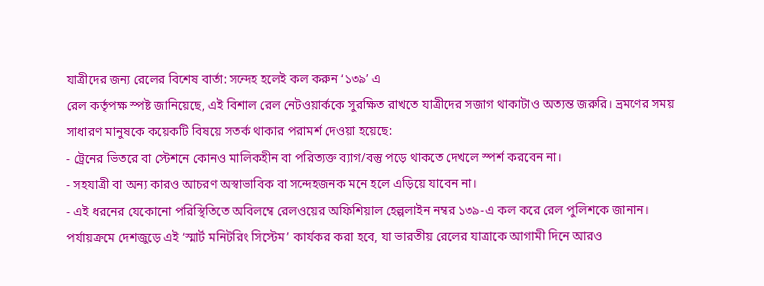যাত্রীদের জন্য রেলের বিশেষ বার্তা: সন্দেহ হলেই কল করুন ‘১৩৯’ এ
রেল কর্তৃপক্ষ স্পষ্ট জানিয়েছে, এই বিশাল রেল নেটওয়ার্ককে সুরক্ষিত রাখতে যাত্রীদের সজাগ থাকাটাও অত্যন্ত জরুরি। ভ্রমণের সময় সাধারণ মানুষকে কয়েকটি বিষয়ে সতর্ক থাকার পরামর্শ দেওয়া হয়েছে:
- ট্রেনের ভিতরে বা স্টেশনে কোনও মালিকহীন বা পরিত্যক্ত ব্যাগ/বস্তু পড়ে থাকতে দেখলে স্পর্শ করবেন না।
- সহযাত্রী বা অন্য কারও আচরণ অস্বাভাবিক বা সন্দেহজনক মনে হলে এড়িয়ে যাবেন না।
- এই ধরনের যেকোনো পরিস্থিতিতে অবিলম্বে রেলওয়ের অফিশিয়াল হেল্পলাইন নম্বর ১৩৯-এ কল করে রেল পুলিশকে জানান।
পর্যায়ক্রমে দেশজুড়ে এই ‘স্মার্ট মনিটরিং সিস্টেম’ কার্যকর করা হবে, যা ভারতীয় রেলের যাত্রাকে আগামী দিনে আরও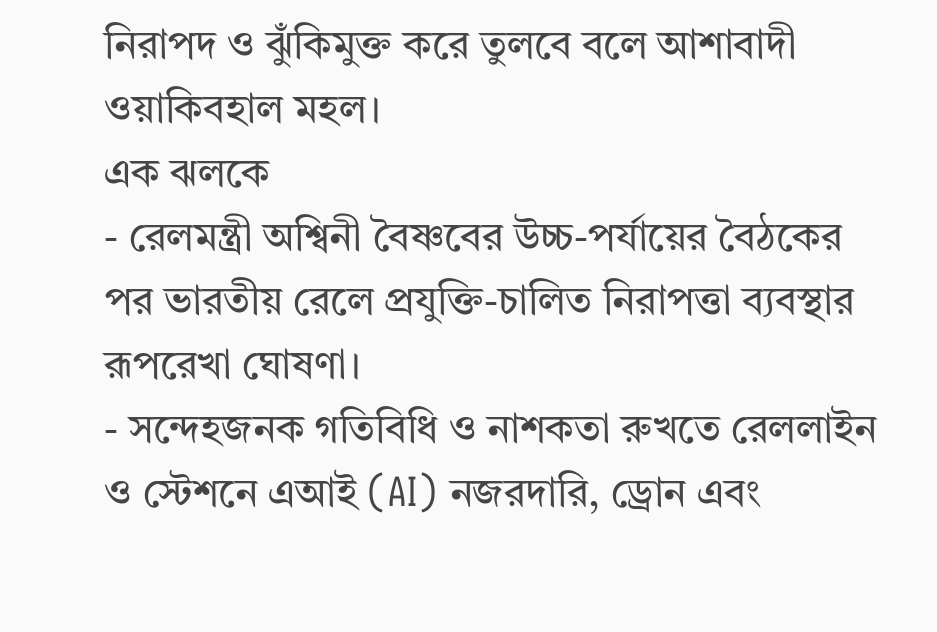নিরাপদ ও ঝুঁকিমুক্ত করে তুলবে বলে আশাবাদী ওয়াকিবহাল মহল।
এক ঝলকে
- রেলমন্ত্রী অশ্বিনী বৈষ্ণবের উচ্চ-পর্যায়ের বৈঠকের পর ভারতীয় রেলে প্রযুক্তি-চালিত নিরাপত্তা ব্যবস্থার রূপরেখা ঘোষণা।
- সন্দেহজনক গতিবিধি ও নাশকতা রুখতে রেললাইন ও স্টেশনে এআই (AI) নজরদারি, ড্রোন এবং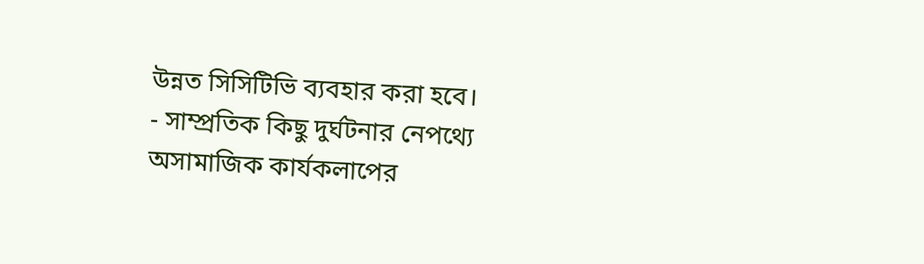উন্নত সিসিটিভি ব্যবহার করা হবে।
- সাম্প্রতিক কিছু দুর্ঘটনার নেপথ্যে অসামাজিক কার্যকলাপের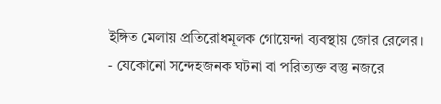ইঙ্গিত মেলায় প্রতিরোধমূলক গোয়েন্দা ব্যবস্থায় জোর রেলের।
- যেকোনো সন্দেহজনক ঘটনা বা পরিত্যক্ত বস্তু নজরে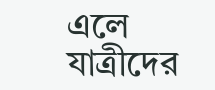এলে যাত্রীদের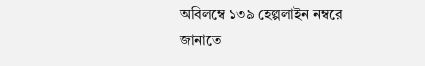অবিলম্বে ১৩৯ হেল্পলাইন নম্বরে জানাতে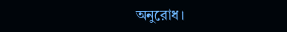অনুরোধ।